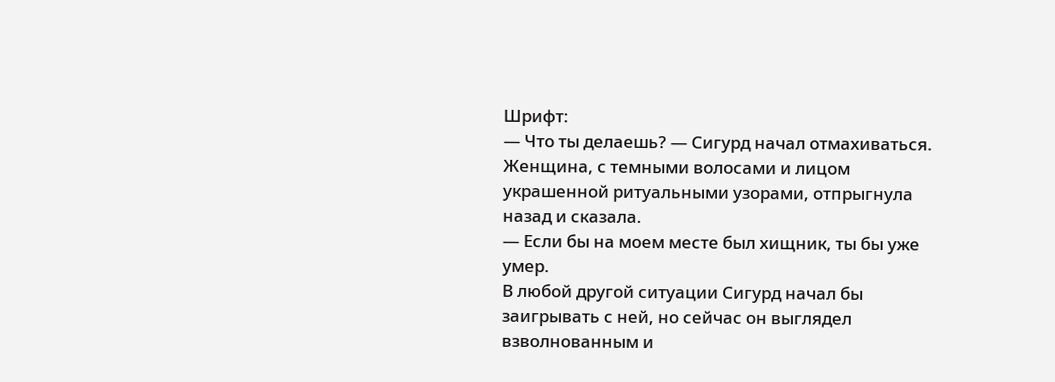Шрифт:
— Что ты делаешь? — Сигурд начал отмахиваться.
Женщина, с темными волосами и лицом украшенной ритуальными узорами, отпрыгнула назад и сказала.
— Если бы на моем месте был хищник, ты бы уже умер.
В любой другой ситуации Сигурд начал бы заигрывать с ней, но сейчас он выглядел взволнованным и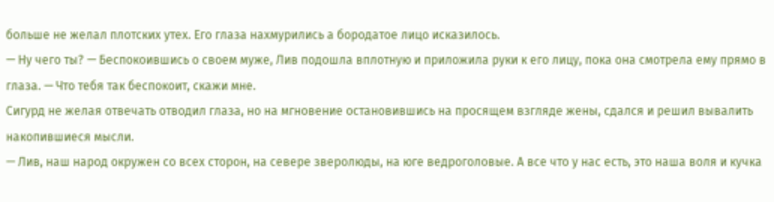больше не желал плотских утех. Его глаза нахмурились а бородатое лицо исказилось.
— Ну чего ты? — Беспокоившись о своем муже, Лив подошла вплотную и приложила руки к его лицу, пока она смотрела ему прямо в глаза. — Что тебя так беспокоит, скажи мне.
Сигурд не желая отвечать отводил глаза, но на мгновение остановившись на просящем взгляде жены, сдался и решил вывалить накопившиеся мысли.
— Лив, наш народ окружен со всех сторон, на севере зверолюды, на юге ведроголовые. А все что у нас есть, это наша воля и кучка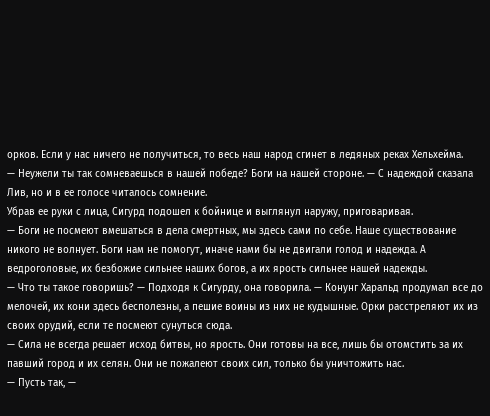орков. Если у нас ничего не получиться, то весь наш народ сгинет в ледяных реках Хельхейма.
— Неужели ты так сомневаешься в нашей победе? Боги на нашей стороне. — С надеждой сказала Лив, но и в ее голосе читалось сомнение.
Убрав ее руки с лица, Сигурд подошел к бойнице и выглянул наружу, приговаривая.
— Боги не посмеют вмешаться в дела смертных, мы здесь сами по себе. Наше существование никого не волнует. Боги нам не помогут, иначе нами бы не двигали голод и надежда. А ведроголовые, их безбожие сильнее наших богов, а их ярость сильнее нашей надежды.
— Что ты такое говоришь? — Подходя к Сигурду, она говорила. — Конунг Харальд продумал все до мелочей, их кони здесь бесполезны, а пешие воины из них не кудышные. Орки расстреляют их из своих орудий, если те посмеют сунуться сюда.
— Сила не всегда решает исход битвы, но ярость. Они готовы на все, лишь бы отомстить за их павший город и их селян. Они не пожалеют своих сил, только бы уничтожить нас.
— Пусть так, —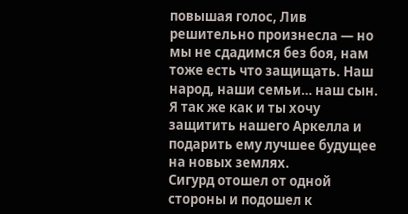повышая голос, Лив решительно произнесла — но мы не сдадимся без боя, нам тоже есть что защищать. Наш народ, наши семьи… наш сын. Я так же как и ты хочу защитить нашего Аркелла и подарить ему лучшее будущее на новых землях.
Сигурд отошел от одной стороны и подошел к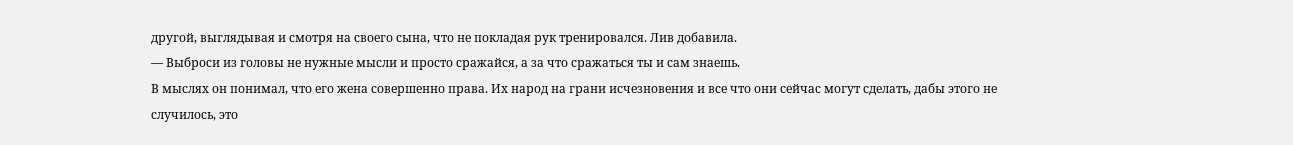другой, выглядывая и смотря на своего сына, что не покладая рук тренировался. Лив добавила.
— Выброси из головы не нужные мысли и просто сражайся, а за что сражаться ты и сам знаешь.
В мыслях он понимал, что его жена совершенно права. Их народ на грани исчезновения и все что они сейчас могут сделать, дабы этого не случилось, это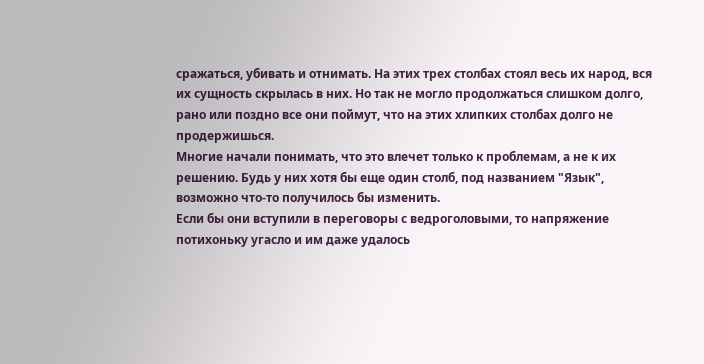сражаться, убивать и отнимать. На этих трех столбах стоял весь их народ, вся их сущность скрылась в них. Но так не могло продолжаться слишком долго, рано или поздно все они поймут, что на этих хлипких столбах долго не продержишься.
Многие начали понимать, что это влечет только к проблемам, а не к их решению. Будь у них хотя бы еще один столб, под названием "Язык", возможно что-то получилось бы изменить.
Если бы они вступили в переговоры с ведроголовыми, то напряжение потихоньку угасло и им даже удалось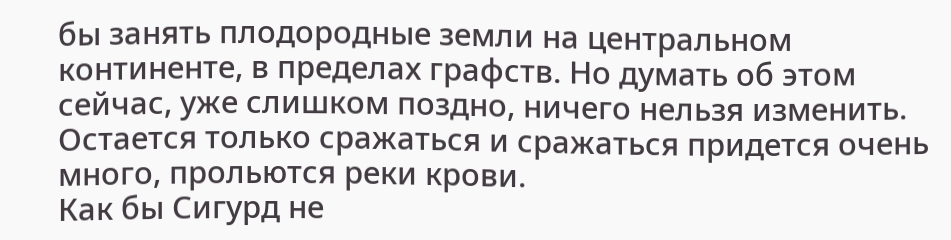бы занять плодородные земли на центральном континенте, в пределах графств. Но думать об этом сейчас, уже слишком поздно, ничего нельзя изменить. Остается только сражаться и сражаться придется очень много, прольются реки крови.
Как бы Сигурд не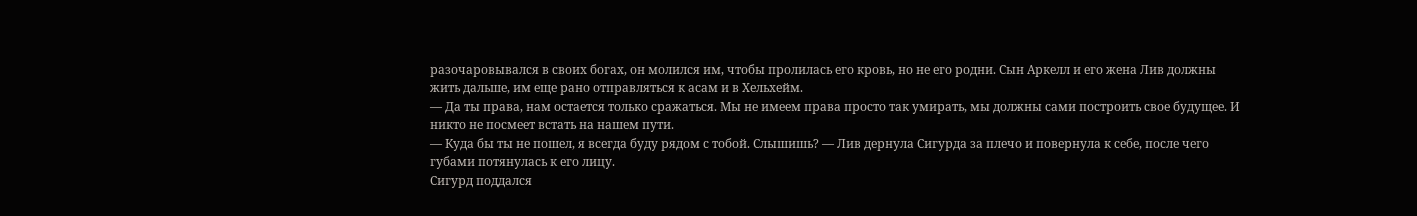разочаровывался в своих богах, он молился им, чтобы пролилась его кровь, но не его родни. Сын Аркелл и его жена Лив должны жить дальше, им еще рано отправляться к асам и в Хельхейм.
— Да ты права, нам остается только сражаться. Мы не имеем права просто так умирать, мы должны сами построить свое будущее. И никто не посмеет встать на нашем пути.
— Куда бы ты не пошел, я всегда буду рядом с тобой. Слышишь? — Лив дернула Сигурда за плечо и повернула к себе, после чего губами потянулась к его лицу.
Сигурд поддался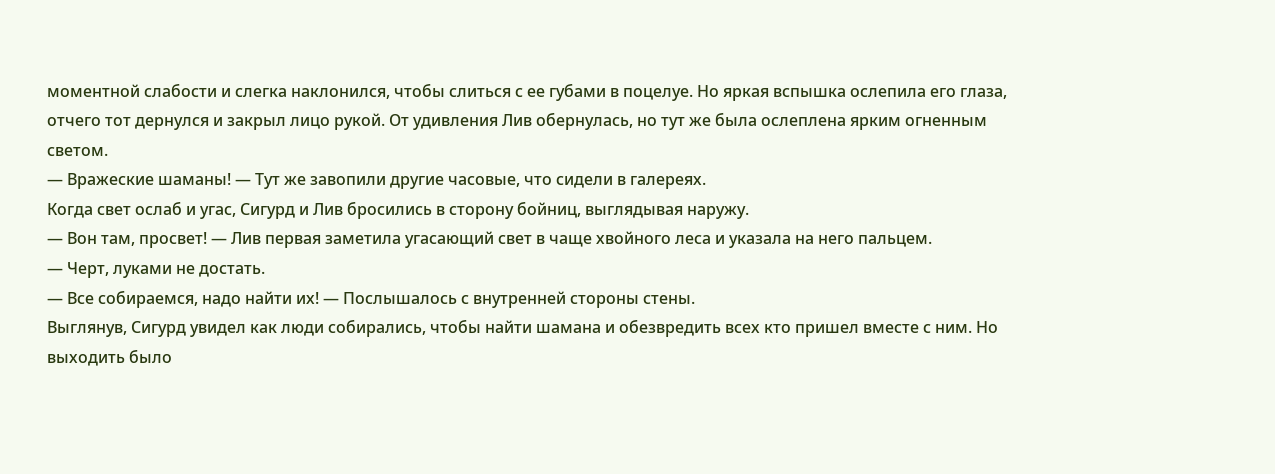моментной слабости и слегка наклонился, чтобы слиться с ее губами в поцелуе. Но яркая вспышка ослепила его глаза, отчего тот дернулся и закрыл лицо рукой. От удивления Лив обернулась, но тут же была ослеплена ярким огненным светом.
— Вражеские шаманы! — Тут же завопили другие часовые, что сидели в галереях.
Когда свет ослаб и угас, Сигурд и Лив бросились в сторону бойниц, выглядывая наружу.
— Вон там, просвет! — Лив первая заметила угасающий свет в чаще хвойного леса и указала на него пальцем.
— Черт, луками не достать.
— Все собираемся, надо найти их! — Послышалось с внутренней стороны стены.
Выглянув, Сигурд увидел как люди собирались, чтобы найти шамана и обезвредить всех кто пришел вместе с ним. Но выходить было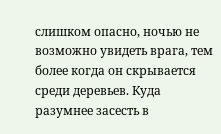слишком опасно, ночью не возможно увидеть врага, тем более когда он скрывается среди деревьев. Куда разумнее засесть в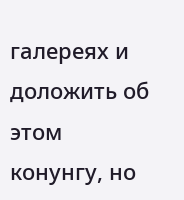галереях и доложить об этом конунгу, но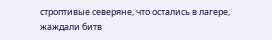строптивые северяне, что остались в лагере, жаждали битв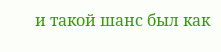и такой шанс был как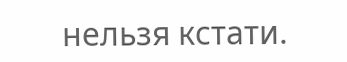нельзя кстати.